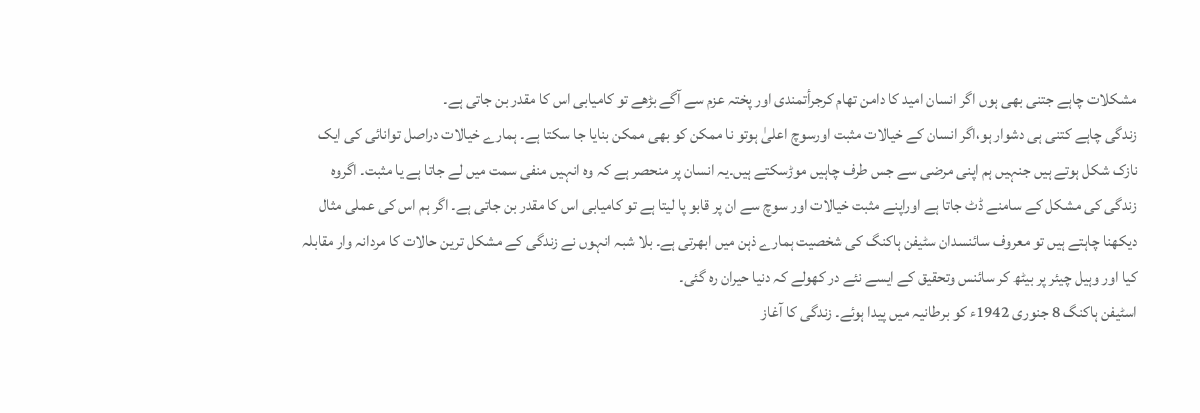مشکلات چاہے جتنی بھی ہوں اگر انسان امید کا دامن تھام کرجرأتمندی اور پختہ عزم سے آگے بڑھے تو کامیابی اس کا مقدر بن جاتی ہے۔
زندگی چاہے کتنی ہی دشوار ہو،اگر انسان کے خیالات مثبت اورسوچ اعلیٰ ہوتو نا ممکن کو بھی ممکن بنایا جا سکتا ہے۔ ہمارے خیالات دراصل توانائی کی ایک نازک شکل ہوتے ہیں جنہیں ہم اپنی مرضی سے جس طرف چاہیں موڑسکتے ہیں۔یہ انسان پر منحصر ہے کہ وہ انہیں منفی سمت میں لے جاتا ہے یا مثبت۔ اگروہ زندگی کی مشکل کے سامنے ڈٹ جاتا ہے اوراپنے مثبت خیالات اور سوچ سے ان پر قابو پا لیتا ہے تو کامیابی اس کا مقدر بن جاتی ہے۔ اگر ہم اس کی عملی مثال دیکھنا چاہتے ہیں تو معروف سائنسدان سٹیفن ہاکنگ کی شخصیت ہمارے ذہن میں ابھرتی ہے۔ بلا شبہ انہوں نے زندگی کے مشکل ترین حالات کا مردانہ وار مقابلہ کیا اور وہیل چیئر پر بیٹھ کر سائنس وتحقیق کے ایسے نئے در کھولے کہ دنیا حیران رہ گئی۔
اسٹیفن ہاکنگ 8 جنوری 1942ء کو برطانیہ میں پیدا ہوئے۔ زندگی کا آغاز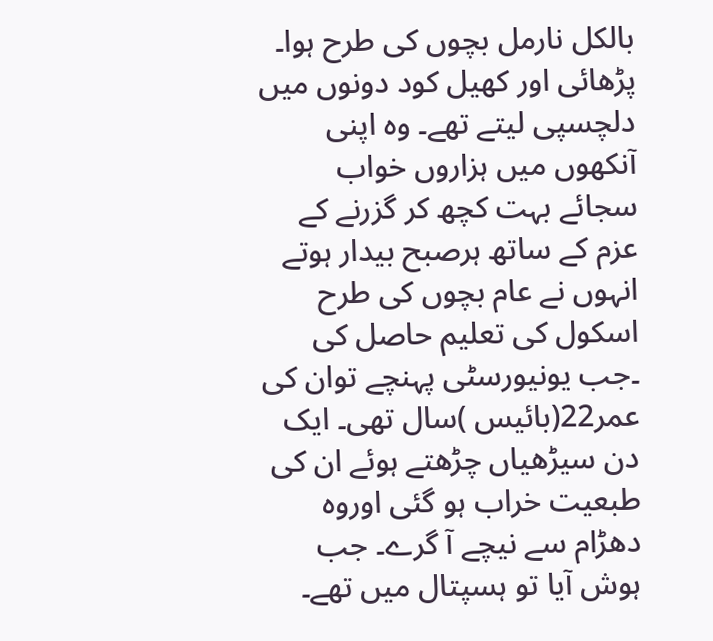بالکل نارمل بچوں کی طرح ہوا۔ پڑھائی اور کھیل کود دونوں میں دلچسپی لیتے تھے۔ وہ اپنی آنکھوں میں ہزاروں خواب سجائے بہت کچھ کر گزرنے کے عزم کے ساتھ ہرصبح بیدار ہوتے انہوں نے عام بچوں کی طرح اسکول کی تعلیم حاصل کی ۔جب یونیورسٹی پہنچے توان کی عمر22(بائیس )سال تھی۔ ایک دن سیڑھیاں چڑھتے ہوئے ان کی طبعیت خراب ہو گئی اوروہ دھڑام سے نیچے آ گرے۔ جب ہوش آیا تو ہسپتال میں تھے۔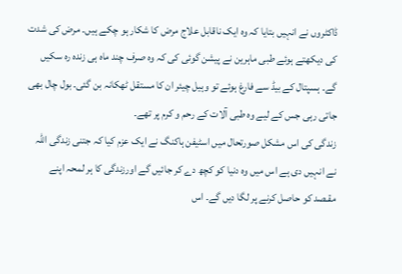ڈاکٹروں نے انہیں بتایا کہ وہ ایک ناقابل علاج مرض کا شکار ہو چکے ہیں۔ مرض کی شدت کی دیکھتے ہوئے طبی ماہرین نے پیشن گوئی کی کہ وہ صرف چند ماہ ہی زندہ رہ سکیں گے۔ ہسپتال کے بیڈ سے فارغ ہوئے تو وہیل چیئر ان کا مستقل ٹھکانہ بن گئی۔ بول چال بھی جاتی رہی جس کے لیے وہ طبی آلات کے رحم و کرم پر تھے۔
زندگی کی اس مشکل صورتحال میں اسٹیفن ہاکنگ نے ایک عزم کیا کہ جتنی زندگی اللہ نے انہیں دی ہے اس میں وہ دنیا کو کچھ دے کر جائیں گے اورزندگی کا ہر لمحہ اپنے مقـصد کو حاصل کرنے پر لگا دیں گے۔ اس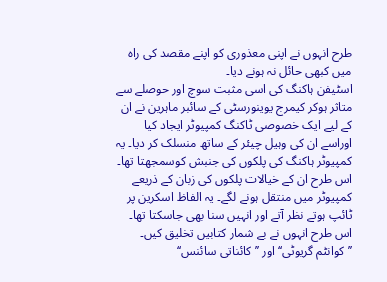طرح انہوں نے اپنی معذوری کو اپنے مقصد کی راہ میں کبھی حائل نہ ہونے دیا۔
اسٹیفن ہاکنگ کی اسی مثبت سوچ اور حوصلے سے متاثر ہوکر کیمرج یوینورسٹی کے سائبر ماہرین نے ان کے لیے ایک خصوصی ٹاکنگ کمپیوٹر ایجاد کیا اوراسے ان کی وہیل چیئر کے ساتھ منسلک کر دیا۔ یہ کمپیوٹر ہاکنگ کی پلکوں کی جنبش کوسمجھتا تھا۔ اس طرح ان کے خیالات پلکوں کی زبان کے ذریعے کمپیوٹر میں منتقل ہونے لگے۔ یہ الفاظ اسکرین پر ٹائپ ہوتے نظر آتے اور انہیں سنا بھی جاسکتا تھا۔ اس طرح انہوں نے بے شمار کتابیں تخلیق کیں۔ ’’کوانٹم گریوٹی‘‘ اور ’’کائناتی سائنس‘‘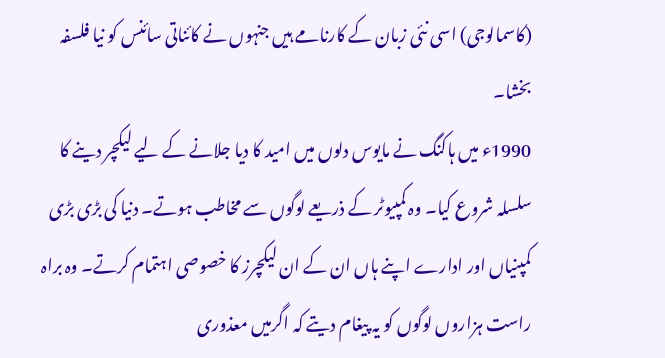(کاسمالوجی) اسی نئی زبان کے کارنامے ہیں جنہوں نے کائناتی سائنس کو نیا فلسفہ بخشا۔
1990ء میں ہاکنگ نے مایوس دلوں میں امید کا دیا جلانے کے لیے لیکچر دینے کا سلسلہ شروع کیا۔ وہ کمپیوٹر کے ذریعے لوگوں سے مخاطب ہوتے۔ دنیا کی بڑی بڑی کمپنیاں اور ادارے اپنے ہاں ان کے ان لیکچرز کا خصوصی اہتمام کرتے۔ وہ براہ راست ہزاروں لوگوں کو یہ پیغام دیتے کہ اگرمیں معذوری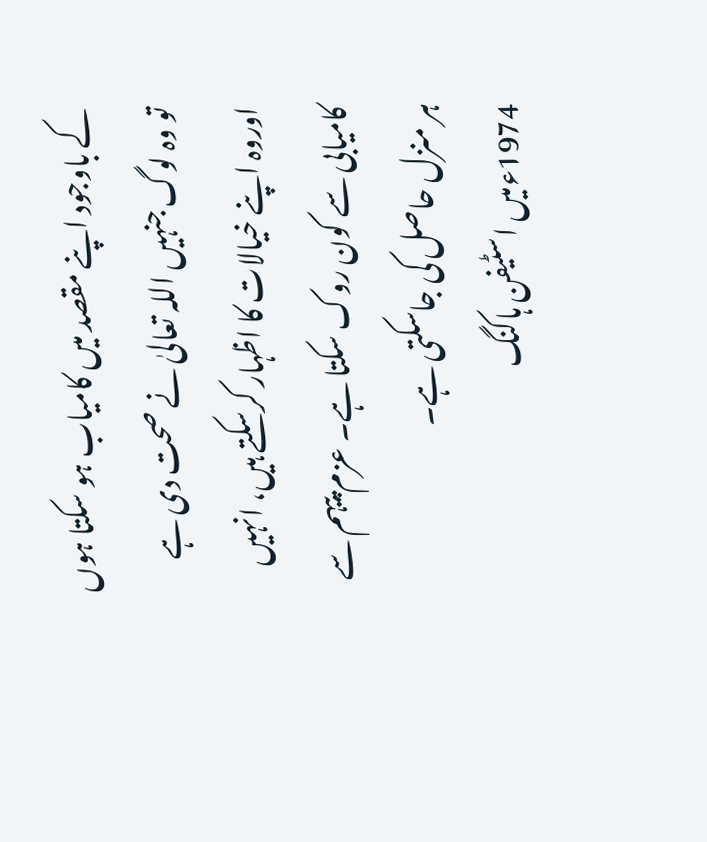کے باوجود اپنے مقصد میں کامیاب ہو سکتا ہوں تو وہ لوگ جنہیں اللہ تعالیٰ نے صحت دی ہے اوروہ اپنے خیالات کا اظہار کرسکتے ہیں، انہیں کامیابی سے کون روک سکتا ہے۔ عزم پیہم سے ہر منزل حاصل کی جاسکتی ہے۔
1974ءمیں اسٹیفن ہاکنگ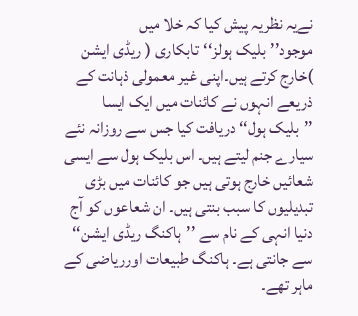نےیہ نظریہ پیش کیا کہ خلا میں موجود’’بلیک ہولز‘‘تابکاری ( ریڈی ایشن )خارج کرتے ہیں۔اپنی غیر معمولی ذہانت کے ذریعے انہوں نے کائنات میں ایک ایسا ’’بلیک ہول‘‘ دریافت کیا جس سے روزانہ نئے سیارے جنم لیتے ہیں۔ اس بلیک ہول سے ایسی شعائیں خارج ہوتی ہیں جو کائنات میں بڑی تبدیلیوں کا سبب بنتی ہیں۔ ان شعاعوں کو آج دنیا انہی کے نام سے ’’ہاکنگ ریڈی ایشن‘‘ سے جانتی ہے۔ ہاکنگ طبیعات اورریاضی کے ماہر تھے۔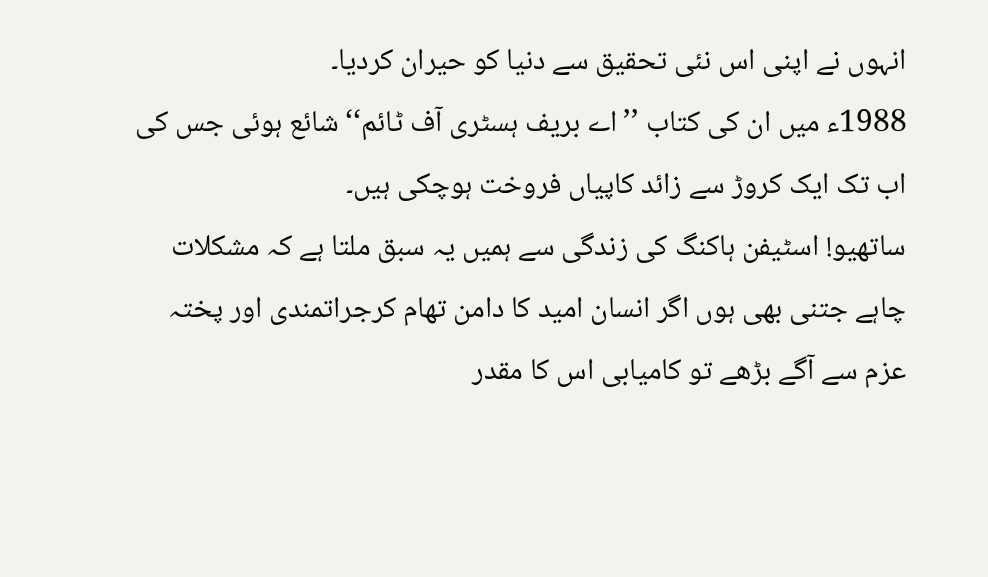انہوں نے اپنی اس نئی تحقیق سے دنیا کو حیران کردیا۔
1988ء میں ان کی کتاب ’’اے بریف ہسٹری آف ٹائم‘‘ شائع ہوئی جس کی اب تک ایک کروڑ سے زائد کاپیاں فروخت ہوچکی ہیں۔
ساتھیو! اسٹیفن ہاکنگ کی زندگی سے ہمیں یہ سبق ملتا ہے کہ مشکلات چاہے جتنی بھی ہوں اگر انسان امید کا دامن تھام کرجراتمندی اور پختہ عزم سے آگے بڑھے تو کامیابی اس کا مقدر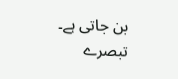بن جاتی ہے۔
تبصرے